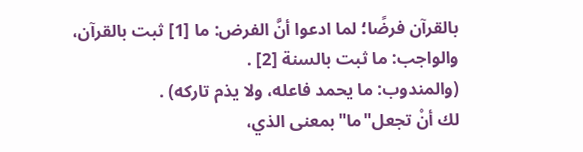بالقرآن فرضًا؛ لما ادعوا أنَّ الفرض: ما [1] ثبت بالقرآن، والواجب: ما ثبت بالسنة [2] .
(والمندوب: ما يحمد فاعله، ولا يذم تاركه) .
لك أنْ تجعل"ما"بمعنى الذي،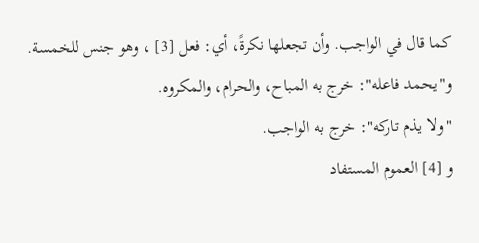كما قال في الواجب. وأن تجعلها نكرةً، أي: فعل [3] ، وهو جنس للخمسة.
و"يحمد فاعله": خرج به المباح، والحرام، والمكروه.
"ولا يذم تاركه": خرج به الواجب.
و [4] العموم المستفاد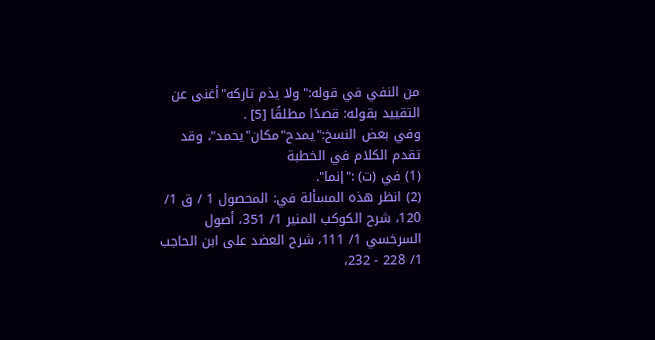من النفي في قوله:"ولا يذم تاركه"أغنى عن التقييد بقوله: قصدًا مطلقًا [5] .
وفي بعض النسخ:"يمدح"مكان"يحمد"، وقد تقدم الكلام في الخطبة
(1) في (ت) :"إنما".
(2) انظر هذه المسألة في: المحصول 1 / ق 1/ 120، شرح الكوكب المنير 1/ 351، أصول السرخسي 1/ 111، شرح العضد على ابن الحاجب 1/ 228 - 232،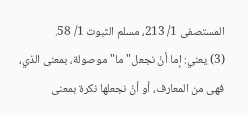المستصفى 1/ 213، مسلم الثبوت 1/ 58.
(3) يعني: إما أنْ نجعل"ما"موصولة، بمعنى الذي، فهى من المعارف، أو أنْ نجعلها نكرة بمعنى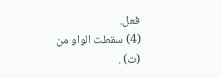فعل.
(4) سقطت الواو من (ت) .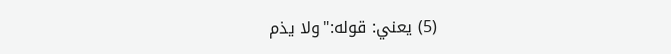(5) يعني: قوله:"ولا يذم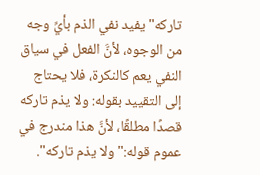تاركه"يفيد نفي الذم بأيِّ وجه من الوجوه، لأنَّ الفعل في سياق النفي يعم كالنكرة، فلا يحتاج إلى التقييد بقوله: ولا يذم تاركه قصدًا مطلقًا، لأنَّ هذا مندرج في عموم قوله:"ولا يذم تاركه".